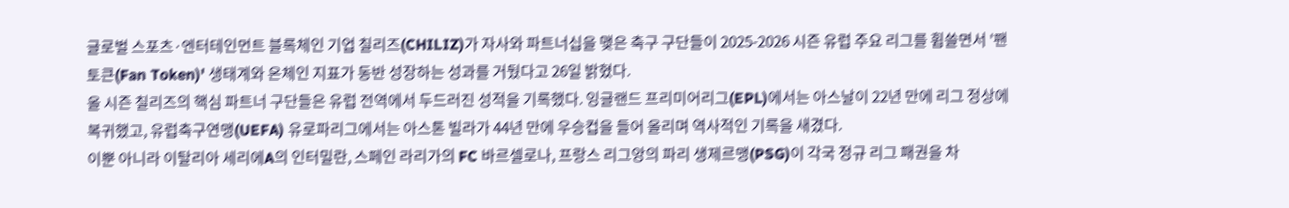글로벌 스포츠·엔터테인먼트 블록체인 기업 칠리즈(CHILIZ)가 자사와 파트너십을 맺은 축구 구단들이 2025-2026 시즌 유럽 주요 리그를 휩쓸면서 '팬 토큰(Fan Token)' 생태계와 온체인 지표가 동반 성장하는 성과를 거뒀다고 26일 밝혔다.
올 시즌 칠리즈의 핵심 파트너 구단들은 유럽 전역에서 두드러진 성적을 기록했다. 잉글랜드 프리미어리그(EPL)에서는 아스날이 22년 만에 리그 정상에 복귀했고, 유럽축구연맹(UEFA) 유로파리그에서는 아스톤 빌라가 44년 만에 우승컵을 들어 올리며 역사적인 기록을 새겼다.
이뿐 아니라 이탈리아 세리에A의 인터밀란, 스페인 라리가의 FC 바르셀로나, 프랑스 리그앙의 파리 생제르맹(PSG)이 각국 정규 리그 패권을 차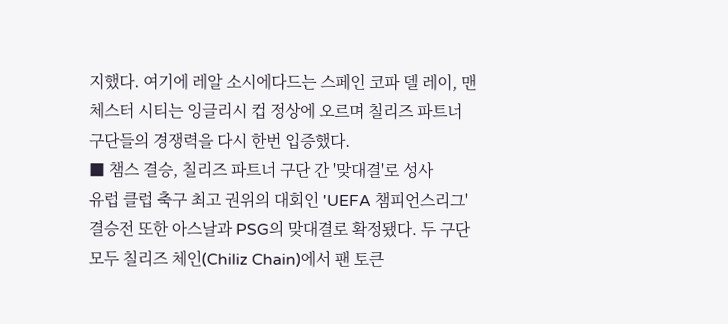지했다. 여기에 레알 소시에다드는 스페인 코파 델 레이, 맨체스터 시티는 잉글리시 컵 정상에 오르며 칠리즈 파트너 구단들의 경쟁력을 다시 한번 입증했다.
■ 챔스 결승, 칠리즈 파트너 구단 간 '맞대결'로 성사
유럽 클럽 축구 최고 권위의 대회인 'UEFA 챔피언스리그' 결승전 또한 아스날과 PSG의 맞대결로 확정됐다. 두 구단 모두 칠리즈 체인(Chiliz Chain)에서 팬 토큰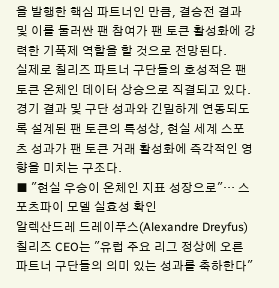을 발행한 핵심 파트너인 만큼, 결승전 결과 및 이를 둘러싼 팬 참여가 팬 토큰 활성화에 강력한 기폭제 역할을 할 것으로 전망된다.
실제로 칠리즈 파트너 구단들의 호성적은 팬 토큰 온체인 데이터 상승으로 직결되고 있다. 경기 결과 및 구단 성과와 긴밀하게 연동되도록 설계된 팬 토큰의 특성상, 현실 세계 스포츠 성과가 팬 토큰 거래 활성화에 즉각적인 영향을 미치는 구조다.
■ "현실 우승이 온체인 지표 성장으로"… 스포츠파이 모델 실효성 확인
알렉산드레 드레이푸스(Alexandre Dreyfus) 칠리즈 CEO는 "유럽 주요 리그 정상에 오른 파트너 구단들의 의미 있는 성과를 축하한다"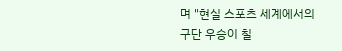며 "현실 스포츠 세계에서의 구단 우승이 칠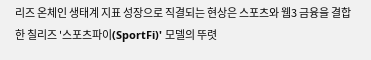리즈 온체인 생태계 지표 성장으로 직결되는 현상은 스포츠와 웹3 금융을 결합한 칠리즈 '스포츠파이(SportFi)' 모델의 뚜렷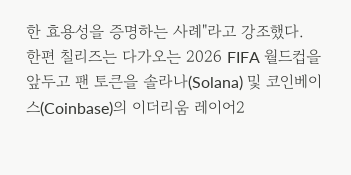한 효용성을 증명하는 사례"라고 강조했다.
한편 칠리즈는 다가오는 2026 FIFA 월드컵을 앞두고 팬 토큰을 솔라나(Solana) 및 코인베이스(Coinbase)의 이더리움 레이어2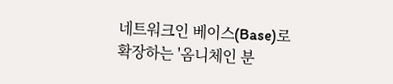네트워크인 베이스(Base)로 확장하는 '옴니체인 분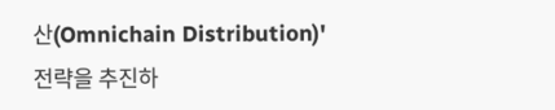산(Omnichain Distribution)' 전략을 추진하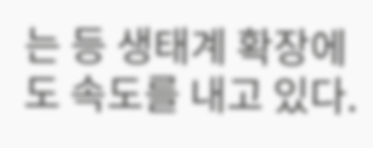는 등 생태계 확장에도 속도를 내고 있다.